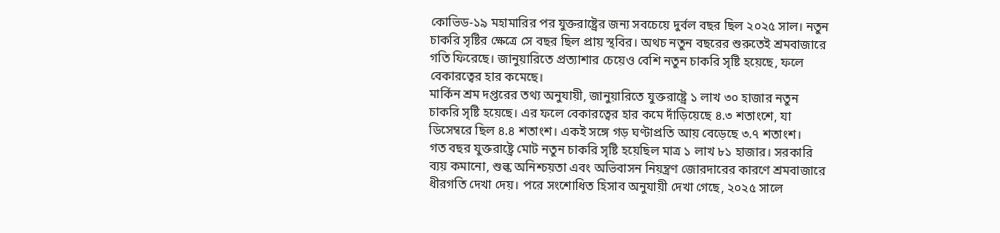কোভিড-১৯ মহামারির পর যুক্তরাষ্ট্রের জন্য সবচেয়ে দুর্বল বছর ছিল ২০২৫ সাল। নতুন চাকরি সৃষ্টির ক্ষেত্রে সে বছর ছিল প্রায় স্থবির। অথচ নতুন বছরের শুরুতেই শ্রমবাজারে গতি ফিরেছে। জানুয়ারিতে প্রত্যাশার চেয়েও বেশি নতুন চাকরি সৃষ্টি হয়েছে, ফলে বেকারত্বের হার কমেছে।
মার্কিন শ্রম দপ্তরের তথ্য অনুযায়ী, জানুয়ারিতে যুক্তরাষ্ট্রে ১ লাখ ৩০ হাজার নতুন চাকরি সৃষ্টি হয়েছে। এর ফলে বেকারত্বের হার কমে দাঁড়িয়েছে ৪.৩ শতাংশে, যা ডিসেম্বরে ছিল ৪.৪ শতাংশ। একই সঙ্গে গড় ঘণ্টাপ্রতি আয় বেড়েছে ৩.৭ শতাংশ।
গত বছর যুক্তরাষ্ট্রে মোট নতুন চাকরি সৃষ্টি হয়েছিল মাত্র ১ লাখ ৮১ হাজার। সরকারি ব্যয় কমানো, শুল্ক অনিশ্চয়তা এবং অভিবাসন নিয়ন্ত্রণ জোরদারের কারণে শ্রমবাজারে ধীরগতি দেখা দেয়। পরে সংশোধিত হিসাব অনুযায়ী দেখা গেছে, ২০২৫ সালে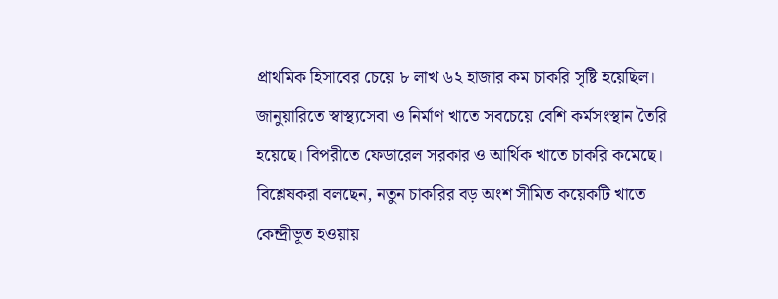প্রাথমিক হিসাবের চেয়ে ৮ লাখ ৬২ হাজার কম চাকরি সৃষ্টি হয়েছিল।
জানুয়ারিতে স্বাস্থ্যসেবা ও নির্মাণ খাতে সবচেয়ে বেশি কর্মসংস্থান তৈরি হয়েছে। বিপরীতে ফেডারেল সরকার ও আর্থিক খাতে চাকরি কমেছে। বিশ্লেষকরা বলছেন, নতুন চাকরির বড় অংশ সীমিত কয়েকটি খাতে কেন্দ্রীভূত হওয়ায়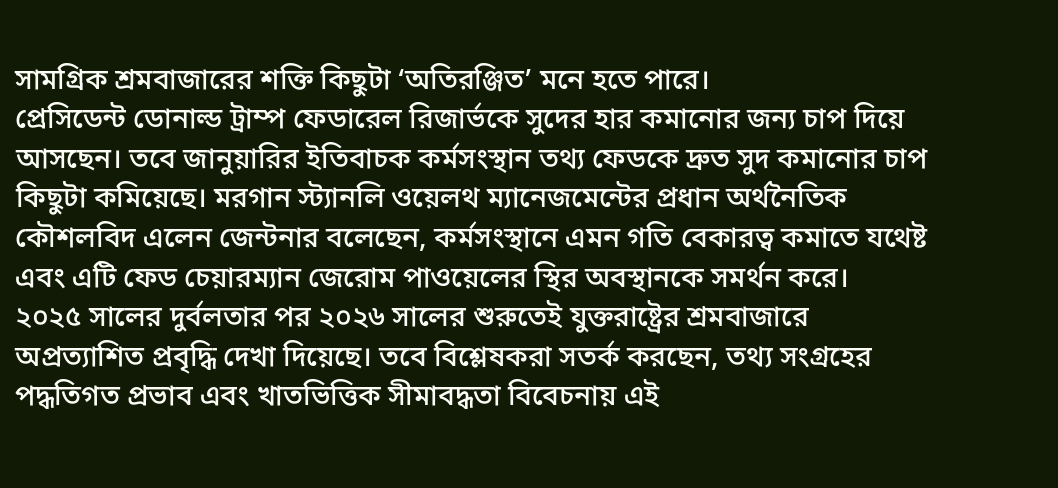সামগ্রিক শ্রমবাজারের শক্তি কিছুটা ‘অতিরঞ্জিত’ মনে হতে পারে।
প্রেসিডেন্ট ডোনাল্ড ট্রাম্প ফেডারেল রিজার্ভকে সুদের হার কমানোর জন্য চাপ দিয়ে আসছেন। তবে জানুয়ারির ইতিবাচক কর্মসংস্থান তথ্য ফেডকে দ্রুত সুদ কমানোর চাপ কিছুটা কমিয়েছে। মরগান স্ট্যানলি ওয়েলথ ম্যানেজমেন্টের প্রধান অর্থনৈতিক কৌশলবিদ এলেন জেন্টনার বলেছেন, কর্মসংস্থানে এমন গতি বেকারত্ব কমাতে যথেষ্ট এবং এটি ফেড চেয়ারম্যান জেরোম পাওয়েলের স্থির অবস্থানকে সমর্থন করে।
২০২৫ সালের দুর্বলতার পর ২০২৬ সালের শুরুতেই যুক্তরাষ্ট্রের শ্রমবাজারে অপ্রত্যাশিত প্রবৃদ্ধি দেখা দিয়েছে। তবে বিশ্লেষকরা সতর্ক করছেন, তথ্য সংগ্রহের পদ্ধতিগত প্রভাব এবং খাতভিত্তিক সীমাবদ্ধতা বিবেচনায় এই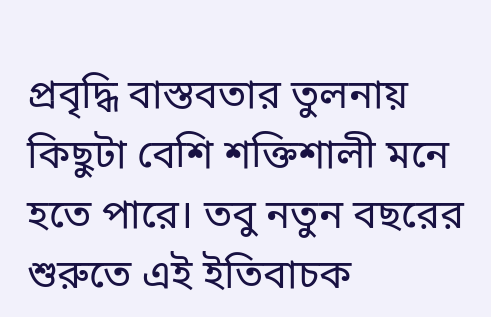প্রবৃদ্ধি বাস্তবতার তুলনায় কিছুটা বেশি শক্তিশালী মনে হতে পারে। তবু নতুন বছরের শুরুতে এই ইতিবাচক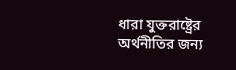ধারা যুক্তরাষ্ট্রের অর্থনীতির জন্য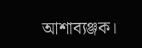আশাব্যঞ্জক।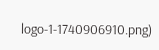logo-1-1740906910.png)